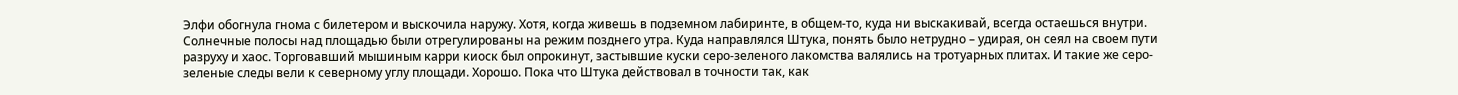Элфи обогнула гнома с билетером и выскочила наружу. Хотя, когда живешь в подземном лабиринте, в общем-то, куда ни выскакивай, всегда остаешься внутри. Солнечные полосы над площадью были отрегулированы на режим позднего утра. Куда направлялся Штука, понять было нетрудно – удирая, он сеял на своем пути разруху и хаос. Торговавший мышиным карри киоск был опрокинут, застывшие куски серо-зеленого лакомства валялись на тротуарных плитах. И такие же серо-зеленые следы вели к северному углу площади. Хорошо. Пока что Штука действовал в точности так, как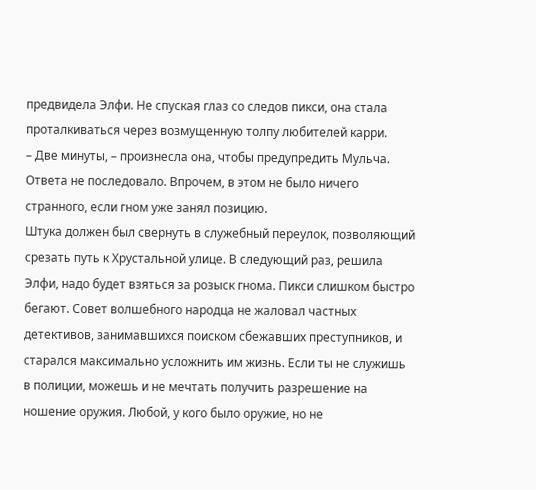предвидела Элфи. Не спуская глаз со следов пикси, она стала проталкиваться через возмущенную толпу любителей карри.
– Две минуты, – произнесла она, чтобы предупредить Мульча.
Ответа не последовало. Впрочем, в этом не было ничего странного, если гном уже занял позицию.
Штука должен был свернуть в служебный переулок, позволяющий срезать путь к Хрустальной улице. В следующий раз, решила Элфи, надо будет взяться за розыск гнома. Пикси слишком быстро бегают. Совет волшебного народца не жаловал частных детективов, занимавшихся поиском сбежавших преступников, и старался максимально усложнить им жизнь. Если ты не служишь в полиции, можешь и не мечтать получить разрешение на ношение оружия. Любой, у кого было оружие, но не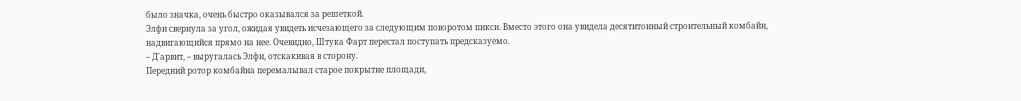было значка, очень быстро оказывался за решеткой.
Элфи свернула за угол, ожидая увидеть исчезающего за следующим поворотом пикси. Вместо этого она увидела десятитонный строительный комбайн, надвигающийся прямо на нее. Очевидно, Штука Фарт перестал поступать предсказуемо.
– Д'арвит, – выругалась Элфи, отскакивая в сторону.
Передний ротор комбайна перемалывал старое покрытие площади,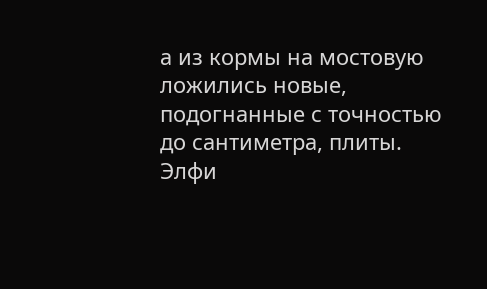а из кормы на мостовую ложились новые, подогнанные с точностью до сантиметра, плиты.
Элфи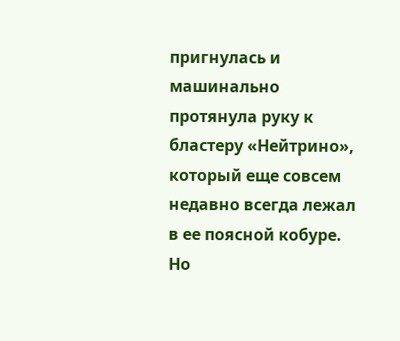пригнулась и машинально протянула руку к бластеру «Нейтрино», который еще совсем недавно всегда лежал в ее поясной кобуре. Но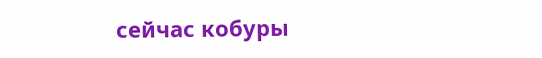сейчас кобуры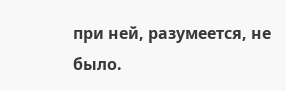при ней, разумеется, не было.